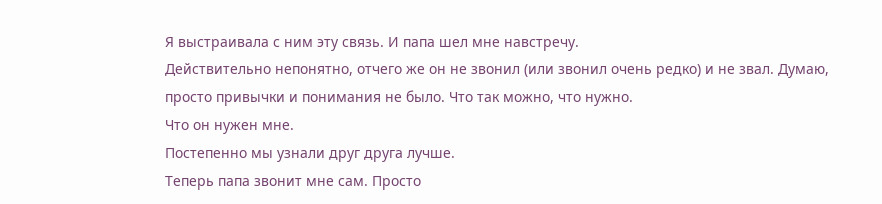Я выстраивала с ним эту связь. И папа шел мне навстречу.
Действительно непонятно, отчего же он не звонил (или звонил очень редко) и не звал. Думаю, просто привычки и понимания не было. Что так можно, что нужно.
Что он нужен мне.
Постепенно мы узнали друг друга лучше.
Теперь папа звонит мне сам. Просто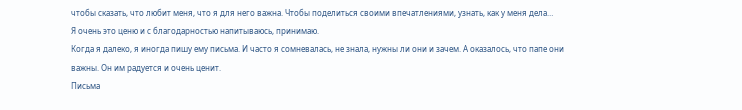чтобы сказать, что любит меня, что я для него важна. Чтобы поделиться своими впечатлениями, узнать, как у меня дела…
Я очень это ценю и с благодарностью напитываюсь, принимаю.
Когда я далеко, я иногда пишу ему письма. И часто я сомневалась, не знала, нужны ли они и зачем. А оказалось, что папе они важны. Он им радуется и очень ценит.
Письма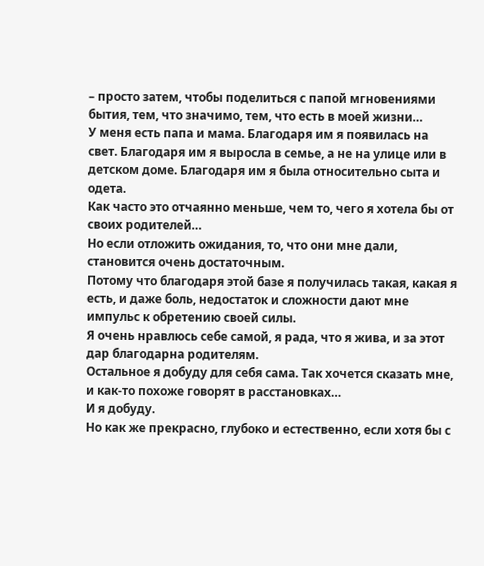– просто затем, чтобы поделиться с папой мгновениями бытия, тем, что значимо, тем, что есть в моей жизни…
У меня есть папа и мама. Благодаря им я появилась на свет. Благодаря им я выросла в семье, а не на улице или в детском доме. Благодаря им я была относительно сыта и одета.
Как часто это отчаянно меньше, чем то, чего я хотела бы от своих родителей…
Но если отложить ожидания, то, что они мне дали, становится очень достаточным.
Потому что благодаря этой базе я получилась такая, какая я есть, и даже боль, недостаток и сложности дают мне импульс к обретению своей силы.
Я очень нравлюсь себе самой, я рада, что я жива, и за этот дар благодарна родителям.
Остальное я добуду для себя сама. Так хочется сказать мне, и как-то похоже говорят в расстановках…
И я добуду.
Но как же прекрасно, глубоко и естественно, если хотя бы с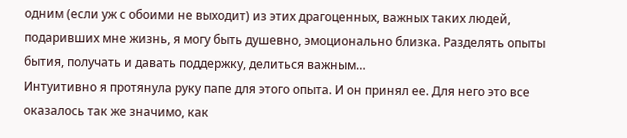одним (если уж с обоими не выходит) из этих драгоценных, важных таких людей, подаривших мне жизнь, я могу быть душевно, эмоционально близка. Разделять опыты бытия, получать и давать поддержку, делиться важным…
Интуитивно я протянула руку папе для этого опыта. И он принял ее. Для него это все оказалось так же значимо, как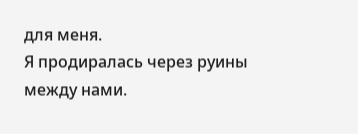для меня.
Я продиралась через руины между нами.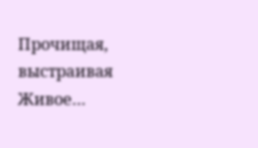Прочищая, выстраивая Живое…